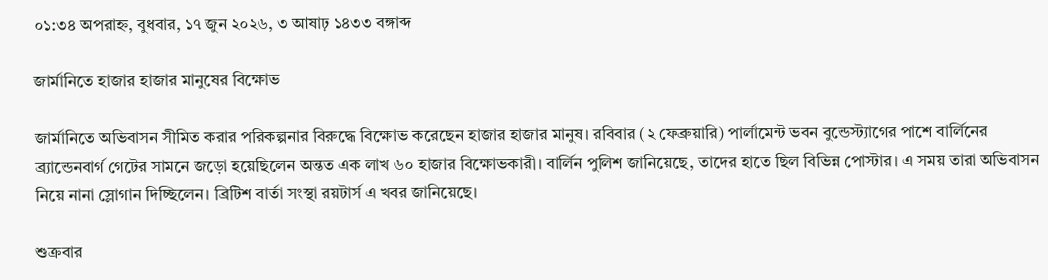০১:৩৪ অপরাহ্ন, বুধবার, ১৭ জুন ২০২৬, ৩ আষাঢ় ১৪৩৩ বঙ্গাব্দ

জার্মানিতে হাজার হাজার মানুষের বিক্ষোভ

জার্মানিতে অভিবাসন সীমিত করার পরিকল্পনার বিরুদ্ধে বিক্ষোভ করেছেন হাজার হাজার মানুষ। রবিবার (২ ফেব্রুয়ারি) পার্লামেন্ট ভবন বুন্ডেস্ট্যাগের পাশে বার্লিনের ব্র্যান্ডেনবার্গ গেটের সামনে জড়ো হয়েছিলেন অন্তত এক লাখ ৬০ হাজার বিক্ষোভকারী। বার্লিন পুলিশ জানিয়েছে, তাদের হাতে ছিল বিভিন্ন পোস্টার। এ সময় তারা অভিবাসন নিয়ে নানা স্লোগান দিচ্ছিলেন। ব্রিটিশ বার্তা সংস্থা রয়টার্স এ খবর জানিয়েছে।

শুক্রবার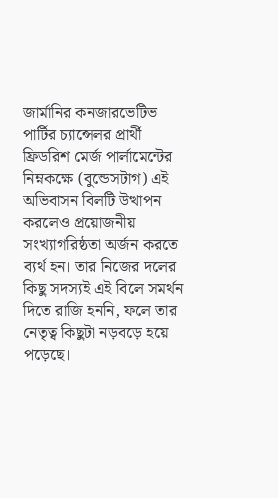জার্মানির কনজারভেটিভ পার্টির চ্যান্সেলর প্রার্থী ফ্রিডরিশ মের্জ পার্লামেন্টের নিম্নকক্ষে (বুন্ডেসটাগ) এই অভিবাসন বিলটি উত্থাপন করলেও প্রয়োজনীয় সংখ্যাগরিষ্ঠতা অর্জন করতে ব্যর্থ হন। তার নিজের দলের কিছু সদস্যই এই বিলে সমর্থন দিতে রাজি হননি, ফলে তার নেতৃত্ব কিছুটা নড়বড়ে হয়ে পড়েছে।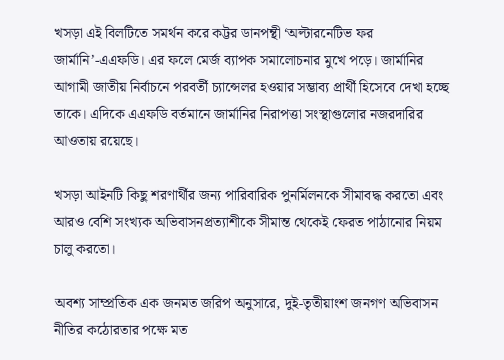খসড়া এই বিলটিতে সমর্থন করে কট্টর ডানপন্থী ‘অল্টারনেটিভ ফর জার্মানি’-এএফডি। এর ফলে মের্জ ব্যাপক সমালোচনার মুখে পড়ে। জার্মানির আগামী জাতীয় নির্বাচনে পরবর্তী চ্যান্সেলর হওয়ার সম্ভাব্য প্রার্থী হিসেবে দেখা হচ্ছে তাকে। এদিকে এএফডি বর্তমানে জার্মানির নিরাপত্তা সংস্থাগুলোর নজরদারির আওতায় রয়েছে।

খসড়া আইনটি কিছু শরণার্থীর জন্য পারিবারিক পুনর্মিলনকে সীমাবদ্ধ করতো এবং আরও বেশি সংখ্যক অভিবাসনপ্রত্যাশীকে সীমান্ত থেকেই ফেরত পাঠানোর নিয়ম চালু করতো।

অবশ্য সাম্প্রতিক এক জনমত জরিপ অনুসারে, দুই-তৃতীয়াংশ জনগণ অভিবাসন নীতির কঠোরতার পক্ষে মত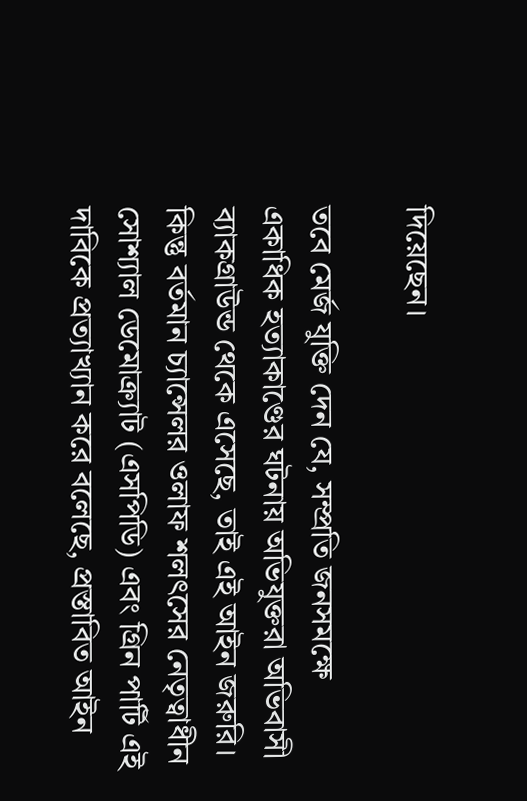দিয়েছেন।

তবে মের্জ যুক্তি দেন যে, সম্প্রতি জনসমক্ষে একাধিক হত্যাকাণ্ডের ঘটনায় অভিযুক্তরা অভিবাসী ব্যাকগ্রাউন্ড থেকে এসেছে, তাই এই আইন জরুরি। কিন্তু বর্তমান চ্যান্সেলর ওলাফ শলৎসের নেতৃত্বাধীন সোশ্যাল ডেমোক্র্যাট (এসপিডি) এবং গ্রিন পার্টি এই দাবিকে প্রত্যাখ্যান করে বলেছে, প্রস্তাবিত আইন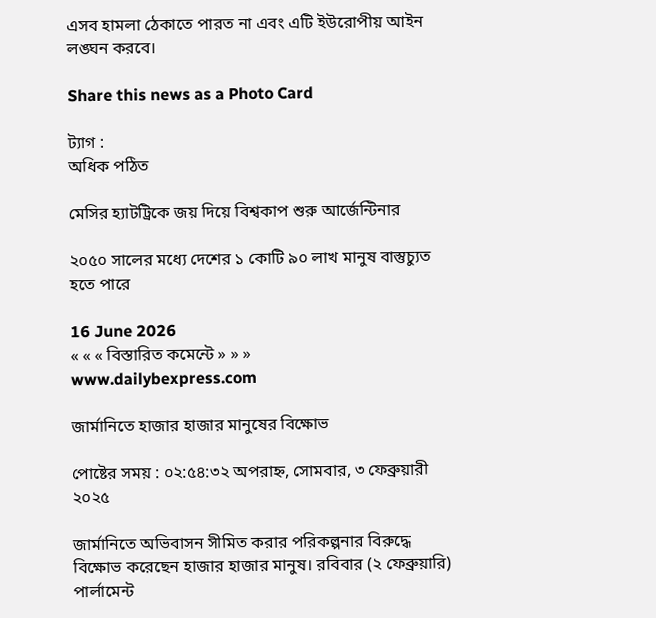এসব হামলা ঠেকাতে পারত না এবং এটি ইউরোপীয় আইন লঙ্ঘন করবে।

Share this news as a Photo Card

ট্যাগ :
অধিক পঠিত

মেসির হ্যাটট্রিকে জয় দিয়ে বিশ্বকাপ শুরু আর্জেন্টিনার

২০৫০ সালের মধ্যে দেশের ১ কোটি ৯০ লাখ মানুষ বাস্তুচ্যুত হতে পারে

16 June 2026
« « « বিস্তারিত কমেন্টে » » »
www.dailybexpress.com

জার্মানিতে হাজার হাজার মানুষের বিক্ষোভ

পোষ্টের সময় : ০২:৫৪:৩২ অপরাহ্ন, সোমবার, ৩ ফেব্রুয়ারী ২০২৫

জার্মানিতে অভিবাসন সীমিত করার পরিকল্পনার বিরুদ্ধে বিক্ষোভ করেছেন হাজার হাজার মানুষ। রবিবার (২ ফেব্রুয়ারি) পার্লামেন্ট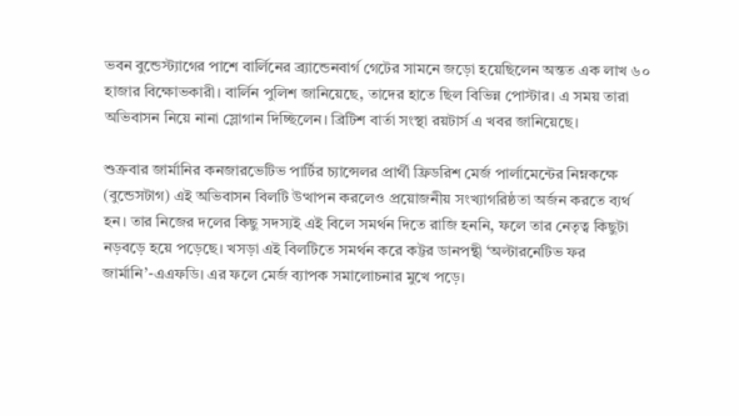ভবন বুন্ডেস্ট্যাগের পাশে বার্লিনের ব্র্যান্ডেনবার্গ গেটের সামনে জড়ো হয়েছিলেন অন্তত এক লাখ ৬০ হাজার বিক্ষোভকারী। বার্লিন পুলিশ জানিয়েছে, তাদের হাতে ছিল বিভিন্ন পোস্টার। এ সময় তারা অভিবাসন নিয়ে নানা স্লোগান দিচ্ছিলেন। ব্রিটিশ বার্তা সংস্থা রয়টার্স এ খবর জানিয়েছে।

শুক্রবার জার্মানির কনজারভেটিভ পার্টির চ্যান্সেলর প্রার্থী ফ্রিডরিশ মের্জ পার্লামেন্টের নিম্নকক্ষে (বুন্ডেসটাগ) এই অভিবাসন বিলটি উত্থাপন করলেও প্রয়োজনীয় সংখ্যাগরিষ্ঠতা অর্জন করতে ব্যর্থ হন। তার নিজের দলের কিছু সদস্যই এই বিলে সমর্থন দিতে রাজি হননি, ফলে তার নেতৃত্ব কিছুটা নড়বড়ে হয়ে পড়েছে। খসড়া এই বিলটিতে সমর্থন করে কট্টর ডানপন্থী ‘অল্টারনেটিভ ফর জার্মানি’-এএফডি। এর ফলে মের্জ ব্যাপক সমালোচনার মুখে পড়ে।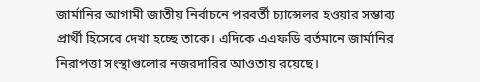জার্মানির আগামী জাতীয় নির্বাচনে পরবর্তী চ্যান্সেলর হওয়ার সম্ভাব্য প্রার্থী হিসেবে দেখা হচ্ছে তাকে। এদিকে এএফডি বর্তমানে জার্মানির নিরাপত্তা সংস্থাগুলোর নজরদারির আওতায় রয়েছে।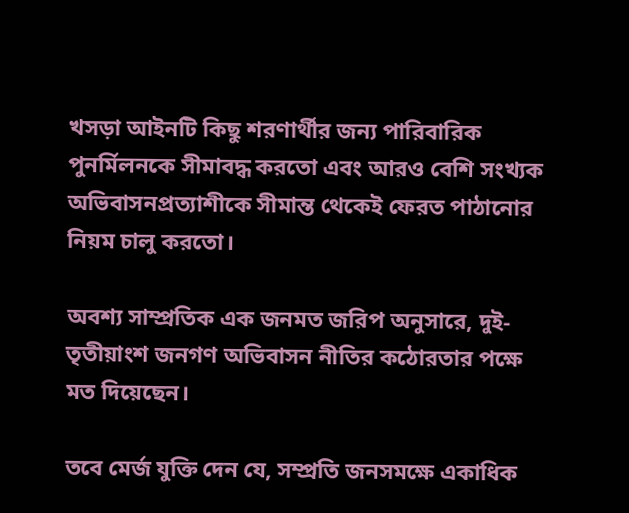খসড়া আইনটি কিছু শরণার্থীর জন্য পারিবারিক পুনর্মিলনকে সীমাবদ্ধ করতো এবং আরও বেশি সংখ্যক অভিবাসনপ্রত্যাশীকে সীমান্ত থেকেই ফেরত পাঠানোর নিয়ম চালু করতো।

অবশ্য সাম্প্রতিক এক জনমত জরিপ অনুসারে, দুই-তৃতীয়াংশ জনগণ অভিবাসন নীতির কঠোরতার পক্ষে মত দিয়েছেন।

তবে মের্জ যুক্তি দেন যে, সম্প্রতি জনসমক্ষে একাধিক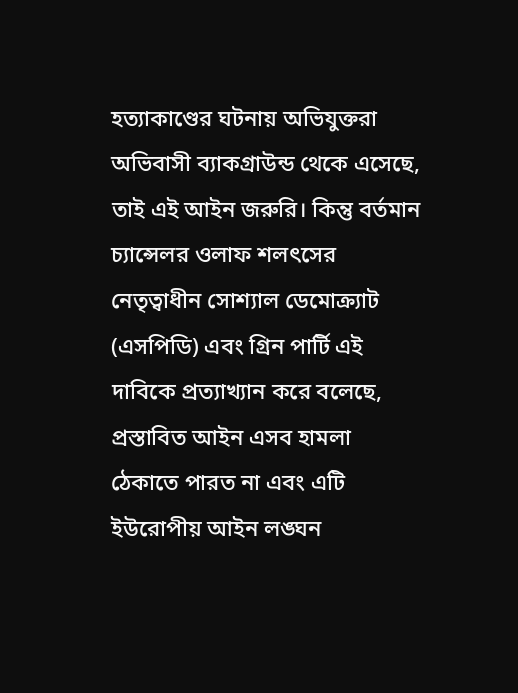হত্যাকাণ্ডের ঘটনায় অভিযুক্তরা অভিবাসী ব্যাকগ্রাউন্ড থেকে এসেছে, তাই এই আইন জরুরি। কিন্তু বর্তমান চ্যান্সেলর ওলাফ শলৎসের নেতৃত্বাধীন সোশ্যাল ডেমোক্র্যাট (এসপিডি) এবং গ্রিন পার্টি এই দাবিকে প্রত্যাখ্যান করে বলেছে, প্রস্তাবিত আইন এসব হামলা ঠেকাতে পারত না এবং এটি ইউরোপীয় আইন লঙ্ঘন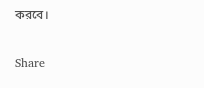করবে।

Share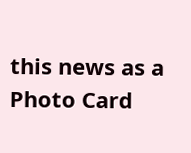this news as a Photo Card